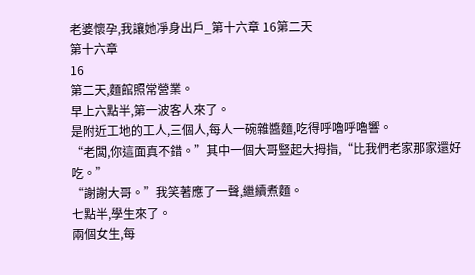老婆懷孕,我讓她凈身出戶_第十六章 16第二天
第十六章
16
第二天,麵館照常營業。
早上六點半,第一波客人來了。
是附近工地的工人,三個人,每人一碗雜醬麵,吃得呼嚕呼嚕響。
“老闆,你這面真不錯。”其中一個大哥豎起大拇指,“比我們老家那家還好吃。”
“謝謝大哥。”我笑著應了一聲,繼續煮麵。
七點半,學生來了。
兩個女生,每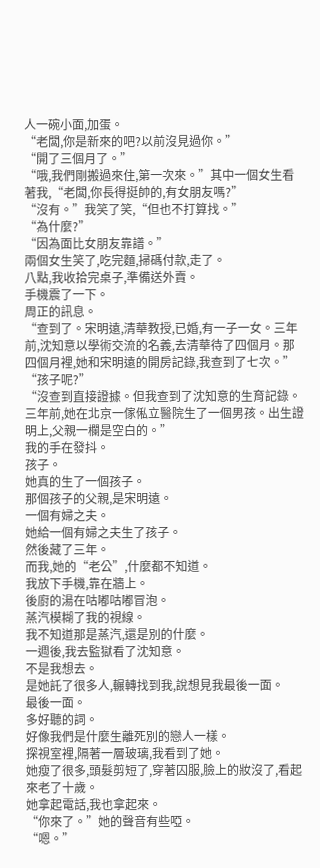人一碗小面,加蛋。
“老闆,你是新來的吧?以前沒見過你。”
“開了三個月了。”
“哦,我們剛搬過來住,第一次來。”其中一個女生看著我,“老闆,你長得挺帥的,有女朋友嗎?”
“沒有。”我笑了笑,“但也不打算找。”
“為什麼?”
“因為面比女朋友靠譜。”
兩個女生笑了,吃完麵,掃碼付款,走了。
八點,我收拾完桌子,準備送外賣。
手機震了一下。
周正的訊息。
“查到了。宋明遠,清華教授,已婚,有一子一女。三年前,沈知意以學術交流的名義,去清華待了四個月。那四個月裡,她和宋明遠的開房記錄,我查到了七次。”
“孩子呢?”
“沒查到直接證據。但我查到了沈知意的生育記錄。三年前,她在北京一傢俬立醫院生了一個男孩。出生證明上,父親一欄是空白的。”
我的手在發抖。
孩子。
她真的生了一個孩子。
那個孩子的父親,是宋明遠。
一個有婦之夫。
她給一個有婦之夫生了孩子。
然後藏了三年。
而我,她的“老公”,什麼都不知道。
我放下手機,靠在牆上。
後廚的湯在咕嘟咕嘟冒泡。
蒸汽模糊了我的視線。
我不知道那是蒸汽,還是別的什麼。
一週後,我去監獄看了沈知意。
不是我想去。
是她託了很多人,輾轉找到我,說想見我最後一面。
最後一面。
多好聽的詞。
好像我們是什麼生離死別的戀人一樣。
探視室裡,隔著一層玻璃,我看到了她。
她瘦了很多,頭髮剪短了,穿著囚服,臉上的妝沒了,看起來老了十歲。
她拿起電話,我也拿起來。
“你來了。”她的聲音有些啞。
“嗯。”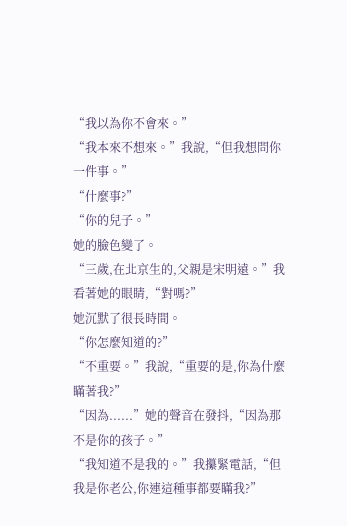“我以為你不會來。”
“我本來不想來。”我說,“但我想問你一件事。”
“什麼事?”
“你的兒子。”
她的臉色變了。
“三歲,在北京生的,父親是宋明遠。”我看著她的眼睛,“對嗎?”
她沉默了很長時間。
“你怎麼知道的?”
“不重要。”我說,“重要的是,你為什麼瞞著我?”
“因為......”她的聲音在發抖,“因為那不是你的孩子。”
“我知道不是我的。”我攥緊電話,“但我是你老公,你連這種事都要瞞我?”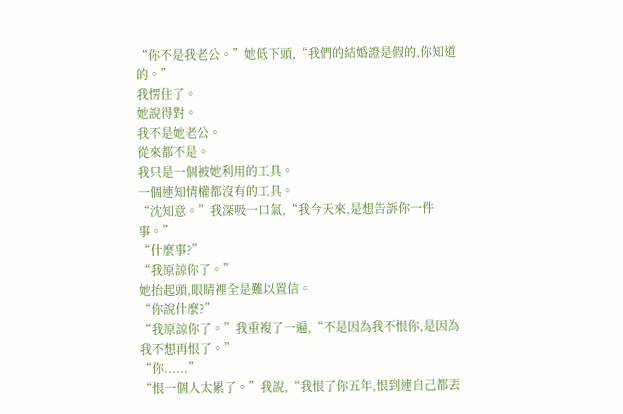“你不是我老公。”她低下頭,“我們的結婚證是假的,你知道的。”
我愣住了。
她說得對。
我不是她老公。
從來都不是。
我只是一個被她利用的工具。
一個連知情權都沒有的工具。
“沈知意。”我深吸一口氣,“我今天來,是想告訴你一件事。”
“什麼事?”
“我原諒你了。”
她抬起頭,眼睛裡全是難以置信。
“你說什麼?”
“我原諒你了。”我重複了一遍,“不是因為我不恨你,是因為我不想再恨了。”
“你......”
“恨一個人太累了。”我說,“我恨了你五年,恨到連自己都丟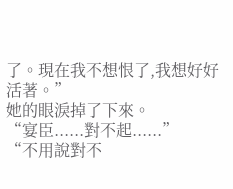了。現在我不想恨了,我想好好活著。”
她的眼淚掉了下來。
“宴臣......對不起......”
“不用說對不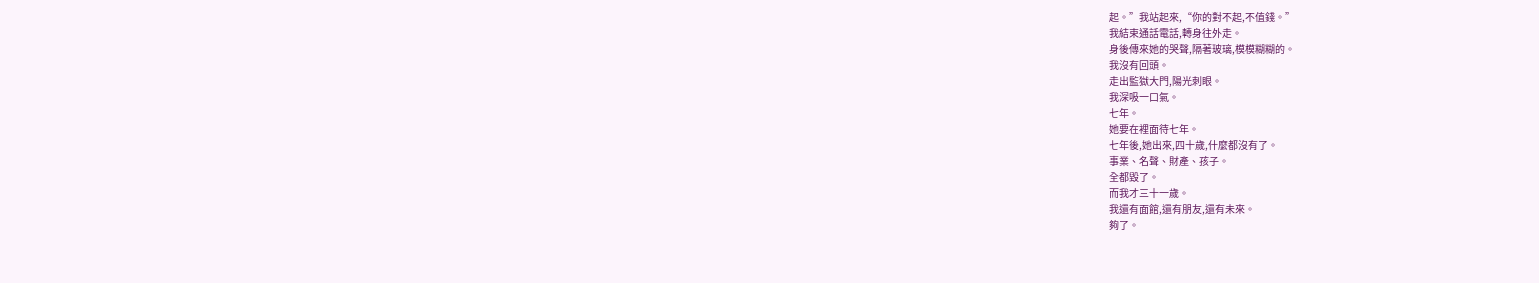起。”我站起來,“你的對不起,不值錢。”
我結束通話電話,轉身往外走。
身後傳來她的哭聲,隔著玻璃,模模糊糊的。
我沒有回頭。
走出監獄大門,陽光刺眼。
我深吸一口氣。
七年。
她要在裡面待七年。
七年後,她出來,四十歲,什麼都沒有了。
事業、名聲、財產、孩子。
全都毀了。
而我才三十一歲。
我還有面館,還有朋友,還有未來。
夠了。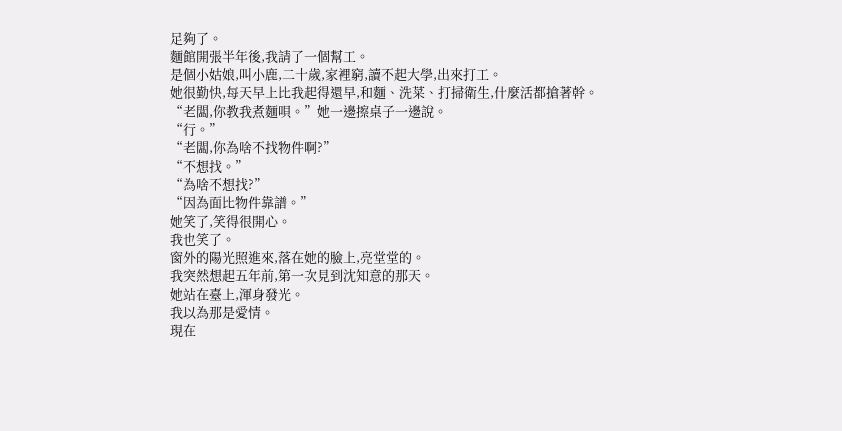足夠了。
麵館開張半年後,我請了一個幫工。
是個小姑娘,叫小鹿,二十歲,家裡窮,讀不起大學,出來打工。
她很勤快,每天早上比我起得還早,和麵、洗菜、打掃衛生,什麼活都搶著幹。
“老闆,你教我煮麵唄。”她一邊擦桌子一邊說。
“行。”
“老闆,你為啥不找物件啊?”
“不想找。”
“為啥不想找?”
“因為面比物件靠譜。”
她笑了,笑得很開心。
我也笑了。
窗外的陽光照進來,落在她的臉上,亮堂堂的。
我突然想起五年前,第一次見到沈知意的那天。
她站在臺上,渾身發光。
我以為那是愛情。
現在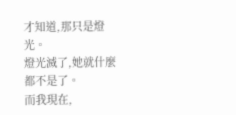才知道,那只是燈光。
燈光滅了,她就什麼都不是了。
而我現在,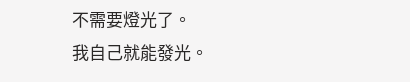不需要燈光了。
我自己就能發光。